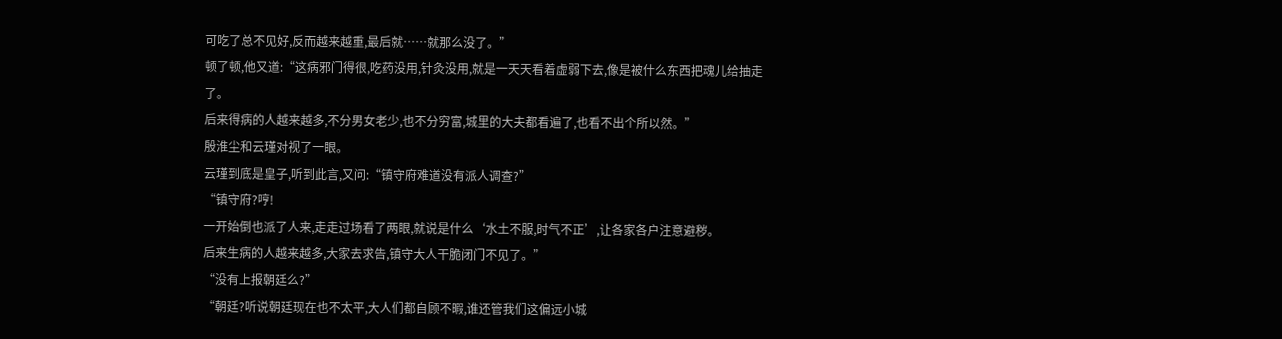可吃了总不见好,反而越来越重,最后就……就那么没了。”
顿了顿,他又道:“这病邪门得很,吃药没用,针灸没用,就是一天天看着虚弱下去,像是被什么东西把魂儿给抽走了。
后来得病的人越来越多,不分男女老少,也不分穷富,城里的大夫都看遍了,也看不出个所以然。”
殷淮尘和云瑾对视了一眼。
云瑾到底是皇子,听到此言,又问:“镇守府难道没有派人调查?”
“镇守府?哼!
一开始倒也派了人来,走走过场看了两眼,就说是什么‘水土不服,时气不正’,让各家各户注意避秽。
后来生病的人越来越多,大家去求告,镇守大人干脆闭门不见了。”
“没有上报朝廷么?”
“朝廷?听说朝廷现在也不太平,大人们都自顾不暇,谁还管我们这偏远小城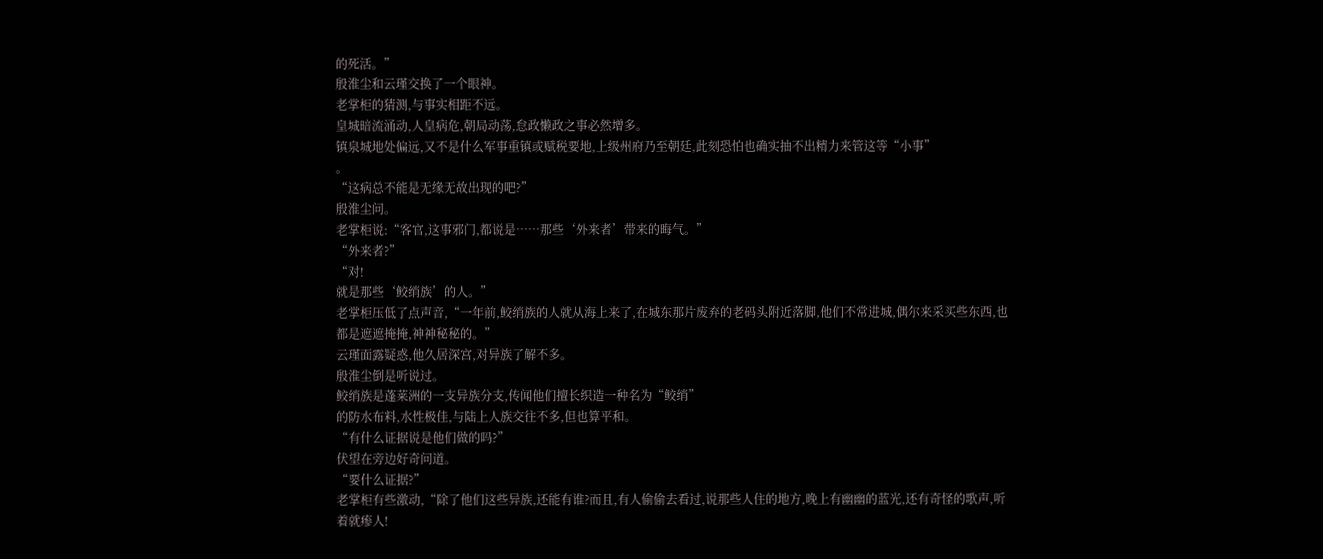的死活。”
殷淮尘和云瑾交换了一个眼神。
老掌柜的猜测,与事实相距不远。
皇城暗流涌动,人皇病危,朝局动荡,怠政懒政之事必然增多。
镇泉城地处偏远,又不是什么军事重镇或赋税要地,上级州府乃至朝廷,此刻恐怕也确实抽不出精力来管这等“小事”
。
“这病总不能是无缘无故出现的吧?”
殷淮尘问。
老掌柜说:“客官,这事邪门,都说是……那些‘外来者’带来的晦气。”
“外来者?”
“对!
就是那些‘鲛绡族’的人。”
老掌柜压低了点声音,“一年前,鲛绡族的人就从海上来了,在城东那片废弃的老码头附近落脚,他们不常进城,偶尔来采买些东西,也都是遮遮掩掩,神神秘秘的。”
云瑾面露疑惑,他久居深宫,对异族了解不多。
殷淮尘倒是听说过。
鲛绡族是蓬莱洲的一支异族分支,传闻他们擅长织造一种名为“鲛绡”
的防水布料,水性极佳,与陆上人族交往不多,但也算平和。
“有什么证据说是他们做的吗?”
伏望在旁边好奇问道。
“要什么证据?”
老掌柜有些激动,“除了他们这些异族,还能有谁?而且,有人偷偷去看过,说那些人住的地方,晚上有幽幽的蓝光,还有奇怪的歌声,听着就瘆人!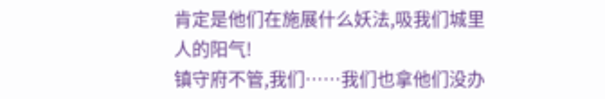肯定是他们在施展什么妖法,吸我们城里人的阳气!
镇守府不管,我们……我们也拿他们没办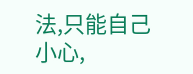法,只能自己小心,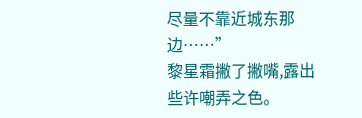尽量不靠近城东那边……”
黎星霜撇了撇嘴,露出些许嘲弄之色。